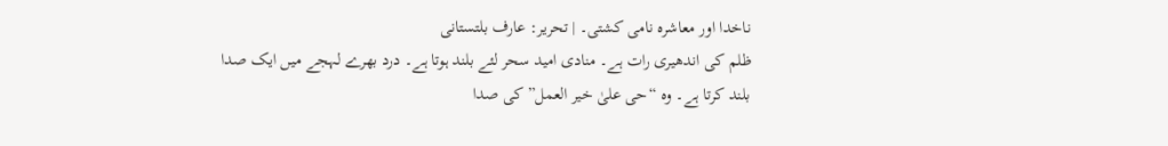ناخدا اور معاشرہ نامی کشتی۔ | تحریر: عارف بلتستانی
ظلم کی اندھیری رات ہے۔ منادی امید سحر لئے بلند ہوتا ہے۔ درد بھرے لہجے میں ایک صدا بلند کرتا ہے۔ وہ “حی علیٰ خیر العمل” کی صدا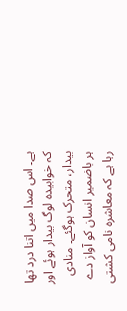ہے۔ اس صدا میں اتنا درد تھا کہ خوابیدہ لوگ بیدار ہوئے اور بیدار، متحرک ہوگئے۔ منادی ہر باضمیر انسان کو آواز دے رہا ہے کہ معاشرہ نامی کشتی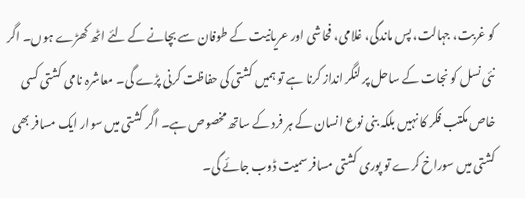کو غربت، جہالت، پس ماندگی، غلامی، فحاشی اور عریانیت کے طوفان سے بچانے کے لئے اٹھ کھڑے ہوں۔ اگر نئی نسل کو نجات کے ساحل پر لنگر انداز کرنا ہے تو ہمیں کشتی کی حفاظت کرنی پڑے گی۔ معاشرہ نامی کشتی کسی خاص مکتب فکر کا نہیں بلکہ بنی نوع انسان کے ہر فرد کے ساتھ مخصوص ہے۔ اگر کشتی میں سوار ایک مسافر بھی کشتی میں سوراخ کرے تو پوری کشتی مسافر سمیت ڈوب جائے گی۔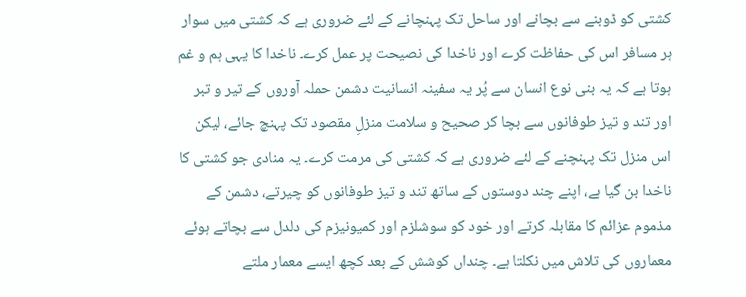کشتی کو ڈوبنے سے بچانے اور ساحل تک پہنچانے کے لئے ضروری ہے کہ کشتی میں سوار ہر مسافر اس کی حفاظت کرے اور ناخدا کی نصیحت پر عمل کرے۔ ناخدا کا یہی ہم و غم ہوتا ہے کہ یہ بنی نوع انسان سے پُر یہ سفینہ انسانیت دشمن حملہ آوروں کے تیر و تبر اور تند و تیز طوفانوں سے بچا کر صحیح و سلامت منزلِ مقصود تک پہنچ جائے، لیکن اس منزل تک پہنچنے کے لئے ضروری ہے کہ کشتی کی مرمت کرے۔ یہ منادی جو کشتی کا ناخدا بن گیا ہے، اپنے چند دوستوں کے ساتھ تند و تیز طوفانوں کو چیرتے، دشمن کے مذموم عزائم کا مقابلہ کرتے اور خود کو سوشلزم اور کمیونیزم کی دلدل سے بچاتے ہوئے معماروں کی تلاش میں نکلتا ہے۔ چنداں کوشش کے بعد کچھ ایسے معمار ملتے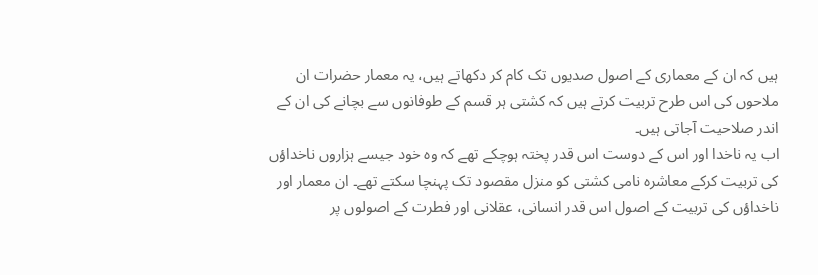ہیں کہ ان کے معماری کے اصول صدیوں تک کام کر دکھاتے ہیں، یہ معمار حضرات ان ملاحوں کی اس طرح تربیت کرتے ہیں کہ کشتی ہر قسم کے طوفانوں سے بچانے کی ان کے اندر صلاحیت آجاتی ہیں۔
اب یہ ناخدا اور اس کے دوست اس قدر پختہ ہوچکے تھے کہ وہ خود جیسے ہزاروں ناخداؤں کی تربیت کرکے معاشرہ نامی کشتی کو منزل مقصود تک پہنچا سکتے تھے۔ ان معمار اور ناخداؤں کی تربیت کے اصول اس قدر انسانی، عقلانی اور فطرت کے اصولوں پر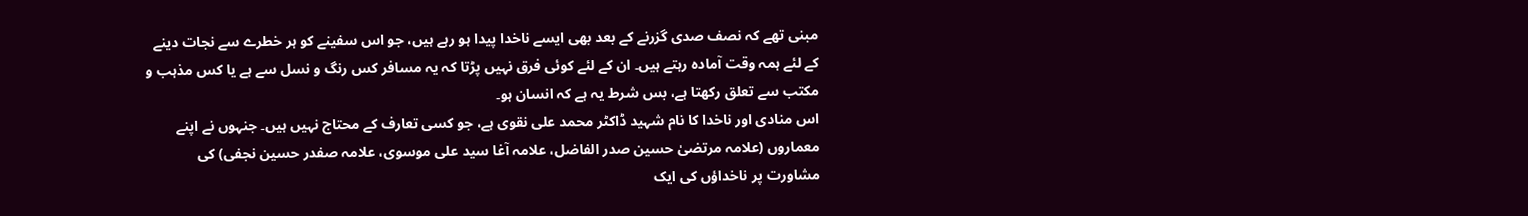مبنی تھے کہ نصف صدی گزرنے کے بعد بھی ایسے ناخدا پیدا ہو رہے ہیں، جو اس سفینے کو ہر خطرے سے نجات دینے کے لئے ہمہ وقت آمادہ رہتے ہیں۔ ان کے لئے کوئی فرق نہیں پڑتا کہ یہ مسافر کس رنگ و نسل سے ہے یا کس مذہب و مکتب سے تعلق رکھتا ہے، بس شرط یہ ہے کہ انسان ہو۔
اس منادی اور ناخدا کا نام شہید ڈاکٹر محمد علی نقوی ہے، جو کسی تعارف کے محتاج نہیں ہیں۔ جنہوں نے اپنے معماروں (علامہ مرتضیٰ حسین صدر الفاضل، علامہ آغا سید علی موسوی، علامہ صفدر حسین نجفی) کی مشاورت پر ناخداؤں کی ایک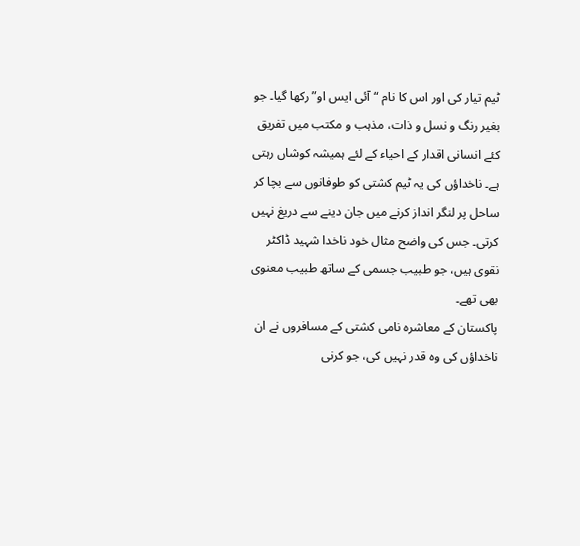ٹیم تیار کی اور اس کا نام “آئی ایس او” رکھا گیا۔ جو بغیر رنگ و نسل و ذات، مذہب و مکتب میں تفریق کئے انسانی اقدار کے احیاء کے لئے ہمیشہ کوشاں رہتی ہے۔ ناخداؤں کی یہ ٹیم کشتی کو طوفانوں سے بچا کر ساحل پر لنگر انداز کرنے میں جان دینے سے دریغ نہیں کرتی۔ جس کی واضح مثال خود ناخدا شہید ڈاکٹر نقوی ہیں، جو طبیب جسمی کے ساتھ طبیب معنوی بھی تھے۔
پاکستان کے معاشرہ نامی کشتی کے مسافروں نے ان ناخداؤں کی وہ قدر نہیں کی، جو کرنی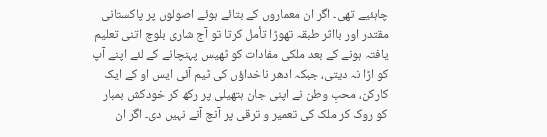چاہئیے تھی۔ اگر ان معماروں کے بتائے ہوئے اصولوں پر پاکستانی مقتدر اور بااثر طبقہ تھوڑا تأمل کرتا تو آج شاری بلوچ اتنی تعلیم یافتہ ہونے کے بعد ملکی مفادات کو ٹھیس پہنچانے کے لئے اپنے آپ کو اڑا نہ دیتی، جبکہ ادھر ناخداؤں کی ٹیم آئی ایس او کے ایک کارکن، محبِ وطن نے اپنی جان ہتھیلی پر رکھ کر خودکش بمبار کو روک کر ملک کی تعمیر و ترقی پر آنچ آنے نہیں دی۔ اگر ان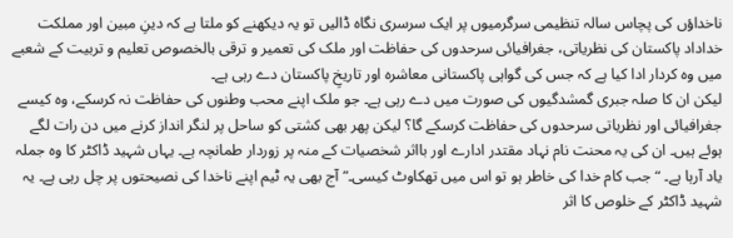ناخداؤں کی پچاس سالہ تنظیمی سرگرمیوں پر ایک سرسری نگاہ ڈالیں تو یہ دیکھنے کو ملتا ہے کہ دینِ مبین اور مملکت خداداد پاکستان کی نظریاتی، جغرافیائی سرحدوں کی حفاظت اور ملک کی تعمیر و ترقی بالخصوص تعلیم و تربیت کے شعبے میں وہ کردار ادا کیا ہے کہ جس کی گواہی پاکستانی معاشرہ اور تاریخِ پاکستان دے رہی ہے۔
لیکن ان کا صلہ جبری گمشدگیوں کی صورت میں دے رہی ہے۔ جو ملک اپنے محب وطنوں کی حفاظت نہ کرسکے، وہ کیسے جغرافیائی اور نظریاتی سرحدوں کی حفاظت کرسکے گا؟ لیکن پھر بھی کشتی کو ساحل پر لنگر انداز کرنے میں دن رات لگے ہوئے ہیں۔ ان کی یہ محنت نام نہاد مقتدر ادارے اور بااثر شخصیات کے منہ پر زوردار طمانچہ ہے۔ یہاں شہید ڈاکٹر کا وہ جملہ یاد آرہا ہے۔ “جب کام خدا کی خاطر ہو تو اس میں تھکاوٹ کیسی۔” آج بھی یہ ٹیم اپنے ناخدا کی نصیحتوں پر چل رہی ہے۔ یہ شہید ڈاکٹر کے خلوص کا اثر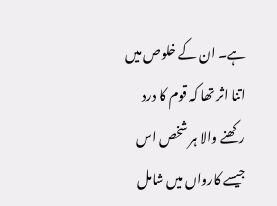ہے۔ ان کے خلوص میں اتنا اثر تھا کہ قوم کا درد رکھنے والا ہر شخص اس جیسے کارواں میں شامل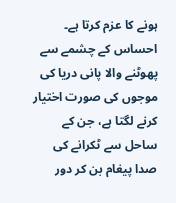ہونے کا عزم کرتا ہے۔ احساس کے چشمے سے پھوٹنے والا پانی دریا کی موجوں کی صورت اختیار کرنے لگتا ہے، جن کے ساحل سے ٹکرانے کی صدا پیغام بن کر دور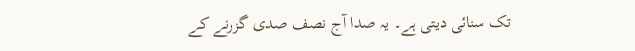تک سنائی دیتی ہے۔ یہ صدا آج نصف صدی گزرنے کے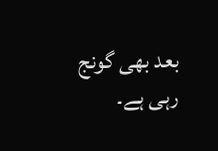بعد بھی گونج رہی ہے۔